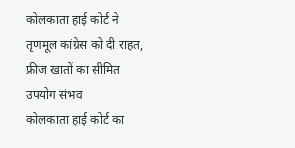कोलकाता हाई कोर्ट ने तृणमूल कांग्रेस को दी राहत, फ्रीज खातों का सीमित उपयोग संभव
कोलकाता हाई कोर्ट का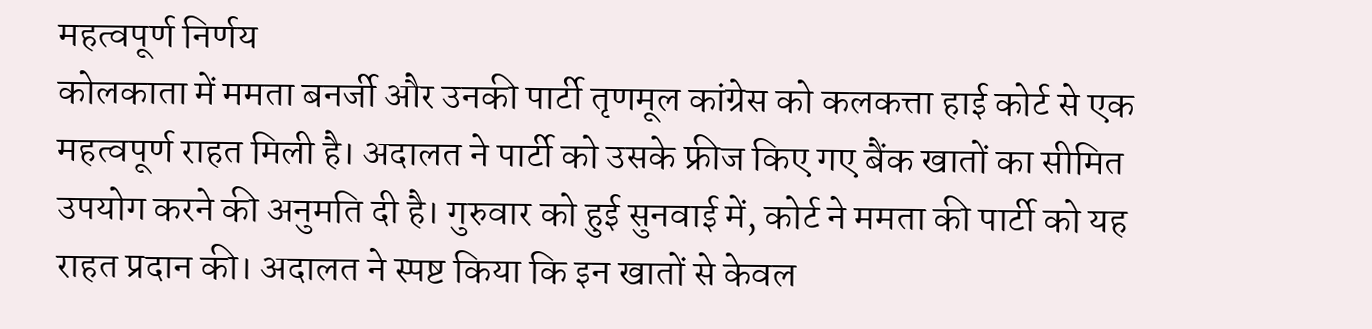महत्वपूर्ण निर्णय
कोलकाता में ममता बनर्जी और उनकी पार्टी तृणमूल कांग्रेस को कलकत्ता हाई कोर्ट से एक महत्वपूर्ण राहत मिली है। अदालत ने पार्टी को उसके फ्रीज किए गए बैंक खातों का सीमित उपयोग करने की अनुमति दी है। गुरुवार को हुई सुनवाई में, कोर्ट ने ममता की पार्टी को यह राहत प्रदान की। अदालत ने स्पष्ट किया कि इन खातों से केवल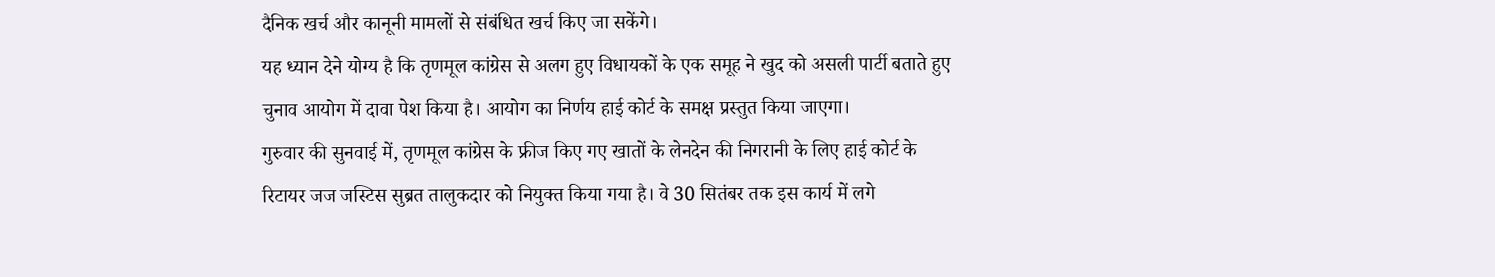दैनिक खर्च और कानूनी मामलों से संबंधित खर्च किए जा सकेंगे।
यह ध्यान देने योग्य है कि तृणमूल कांग्रेस से अलग हुए विधायकों के एक समूह ने खुद को असली पार्टी बताते हुए चुनाव आयोग में दावा पेश किया है। आयोग का निर्णय हाई कोर्ट के समक्ष प्रस्तुत किया जाएगा।
गुरुवार की सुनवाई में, तृणमूल कांग्रेस के फ्रीज किए गए खातों के लेनदेन की निगरानी के लिए हाई कोर्ट के रिटायर जज जस्टिस सुब्रत तालुकदार को नियुक्त किया गया है। वे 30 सितंबर तक इस कार्य में लगे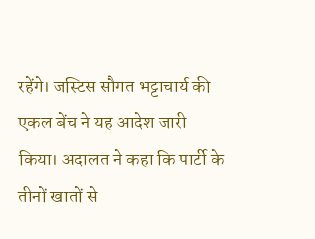रहेंगे। जस्टिस सौगत भट्टाचार्य की एकल बेंच ने यह आदेश जारी किया। अदालत ने कहा कि पार्टी के तीनों खातों से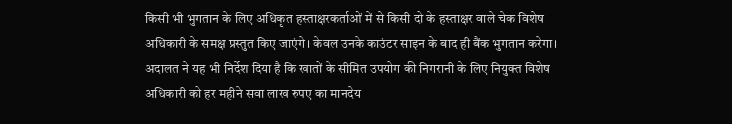किसी भी भुगतान के लिए अधिकृत हस्ताक्षरकर्ताओं में से किसी दो के हस्ताक्षर वाले चेक विशेष अधिकारी के समक्ष प्रस्तुत किए जाएंगे। केवल उनके काउंटर साइन के बाद ही बैंक भुगतान करेगा।
अदालत ने यह भी निर्देश दिया है कि खातों के सीमित उपयोग की निगरानी के लिए नियुक्त विशेष अधिकारी को हर महीने सवा लाख रुपए का मानदेय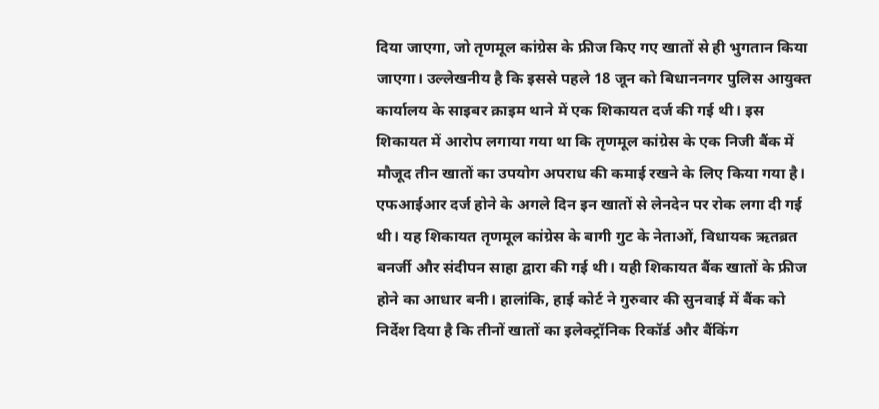दिया जाएगा, जो तृणमूल कांग्रेस के फ्रीज किए गए खातों से ही भुगतान किया जाएगा। उल्लेखनीय है कि इससे पहले 18 जून को बिधाननगर पुलिस आयुक्त कार्यालय के साइबर क्राइम थाने में एक शिकायत दर्ज की गई थी। इस शिकायत में आरोप लगाया गया था कि तृणमूल कांग्रेस के एक निजी बैंक में मौजूद तीन खातों का उपयोग अपराध की कमाई रखने के लिए किया गया है।
एफआईआर दर्ज होने के अगले दिन इन खातों से लेनदेन पर रोक लगा दी गई थी। यह शिकायत तृणमूल कांग्रेस के बागी गुट के नेताओं, विधायक ऋतब्रत बनर्जी और संदीपन साहा द्वारा की गई थी। यही शिकायत बैंक खातों के फ्रीज होने का आधार बनी। हालांकि, हाई कोर्ट ने गुरुवार की सुनवाई में बैंक को निर्देश दिया है कि तीनों खातों का इलेक्ट्रॉनिक रिकॉर्ड और बैंकिंग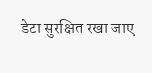डेटा सुरक्षित रखा जाए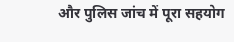और पुलिस जांच में पूरा सहयोग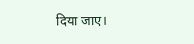दिया जाए।